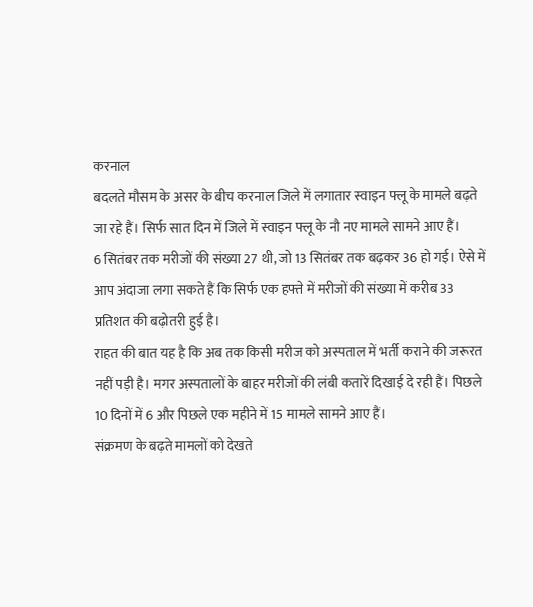करनाल
बदलते मौसम के असर के बीच करनाल जिले में लगातार स्वाइन फ्लू के मामले बढ़ते जा रहे हैं। सिर्फ सात दिन में जिले में स्वाइन फ्लू के नौ नए मामले सामने आए हैं।
6 सितंबर तक मरीजों की संख्या 27 थी, जो 13 सितंबर तक बढ़कर 36 हो गई। ऐसे में आप अंदाजा लगा सकते हैं कि सिर्फ एक हफ्ते में मरीजों की संख्या में करीब 33 प्रतिशत की बढ़ोतरी हुई है।
राहत की बात यह है कि अब तक किसी मरीज को अस्पताल में भर्ती कराने की जरूरत नहीं पड़ी है। मगर अस्पतालों के बाहर मरीजों की लंबी कतारें दिखाई दे रही हैं। पिछले 10 दिनों में 6 और पिछले एक महीने में 15 मामले सामने आए हैं।
संक्रमण के बढ़ते मामलों को देखते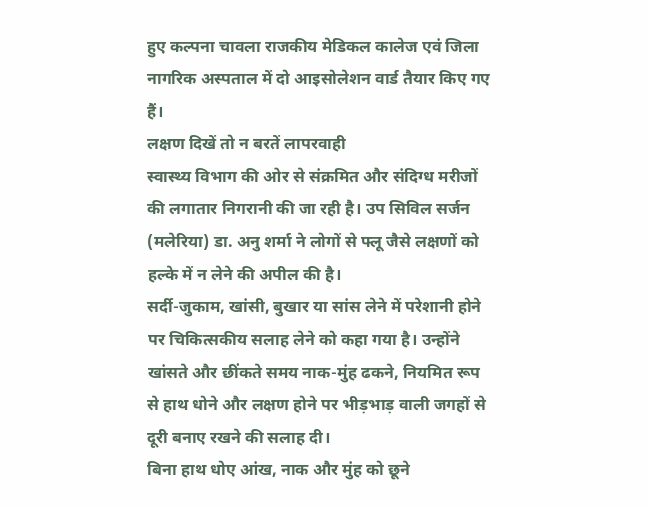हुए कल्पना चावला राजकीय मेडिकल कालेज एवं जिला नागरिक अस्पताल में दो आइसोलेशन वार्ड तैयार किए गए हैं।
लक्षण दिखें तो न बरतें लापरवाही
स्वास्थ्य विभाग की ओर से संक्रमित और संदिग्ध मरीजों की लगातार निगरानी की जा रही है। उप सिविल सर्जन (मलेरिया) डा. अनु शर्मा ने लोगों से फ्लू जैसे लक्षणों को हल्के में न लेने की अपील की है।
सर्दी-जुकाम, खांसी, बुखार या सांस लेने में परेशानी होने पर चिकित्सकीय सलाह लेने को कहा गया है। उन्होंने खांसते और छींकते समय नाक-मुंह ढकने, नियमित रूप से हाथ धोने और लक्षण होने पर भीड़भाड़ वाली जगहों से दूरी बनाए रखने की सलाह दी।
बिना हाथ धोए आंख, नाक और मुंह को छूने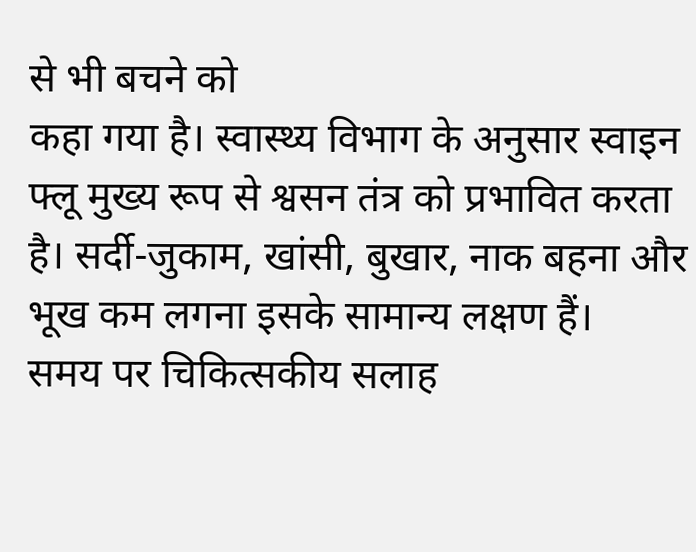से भी बचने को
कहा गया है। स्वास्थ्य विभाग के अनुसार स्वाइन फ्लू मुख्य रूप से श्वसन तंत्र को प्रभावित करता है। सर्दी-जुकाम, खांसी, बुखार, नाक बहना और भूख कम लगना इसके सामान्य लक्षण हैं।
समय पर चिकित्सकीय सलाह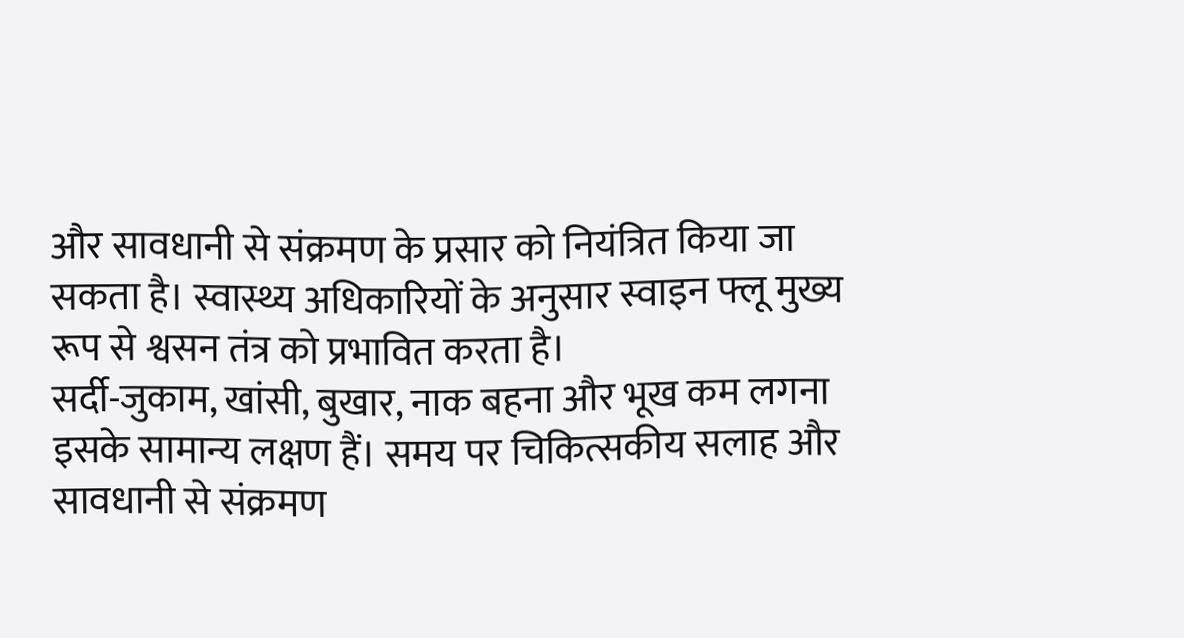और सावधानी से संक्रमण के प्रसार को नियंत्रित किया जा सकता है। स्वास्थ्य अधिकारियों के अनुसार स्वाइन फ्लू मुख्य रूप से श्वसन तंत्र को प्रभावित करता है।
सर्दी-जुकाम, खांसी, बुखार, नाक बहना और भूख कम लगना इसके सामान्य लक्षण हैं। समय पर चिकित्सकीय सलाह और सावधानी से संक्रमण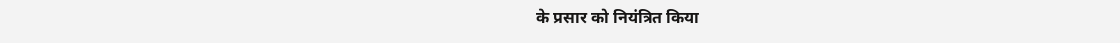के प्रसार को नियंत्रित किया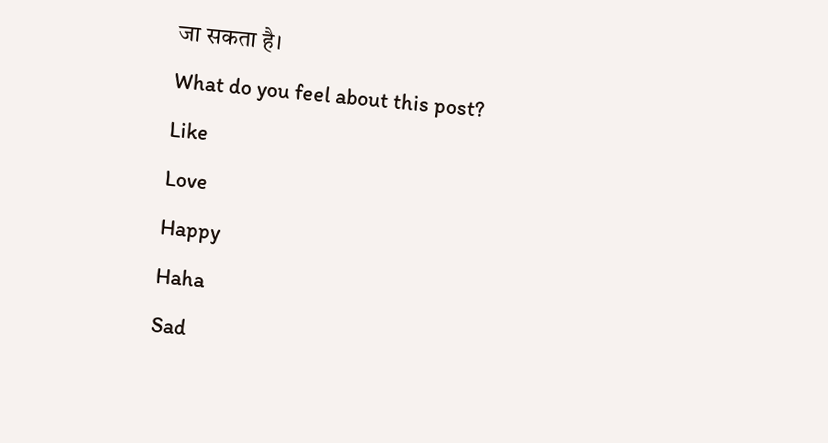जा सकता है।
What do you feel about this post?
Like
Love
Happy
Haha
Sad